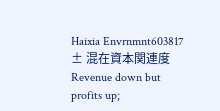Haixia Envrnmnt603817
± 混在資本関連度
Revenue down but profits up;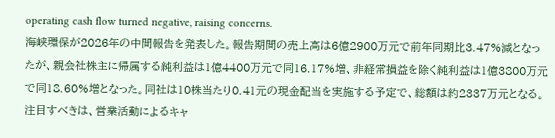operating cash flow turned negative, raising concerns.
海峡環保が2026年の中間報告を発表した。報告期間の売上高は6億2900万元で前年同期比3.47%減となったが、親会社株主に帰属する純利益は1億4400万元で同16.17%増、非経常損益を除く純利益は1億3800万元で同18.60%増となった。同社は10株当たり0.41元の現金配当を実施する予定で、総額は約2337万元となる。注目すべきは、営業活動によるキャ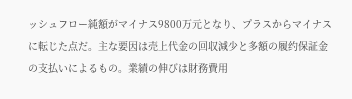ッシュフロー純額がマイナス9800万元となり、プラスからマイナスに転じた点だ。主な要因は売上代金の回収減少と多額の履约保証金の支払いによるもの。業績の伸びは財務費用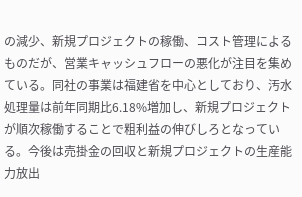の減少、新規プロジェクトの稼働、コスト管理によるものだが、営業キャッシュフローの悪化が注目を集めている。同社の事業は福建省を中心としており、汚水処理量は前年同期比6.18%増加し、新規プロジェクトが順次稼働することで粗利益の伸びしろとなっている。今後は売掛金の回収と新規プロジェクトの生産能力放出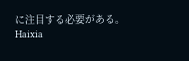に注目する必要がある。
Haixia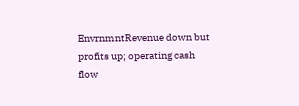EnvrnmntRevenue down but profits up; operating cash flow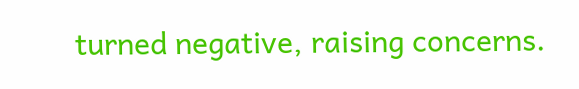turned negative, raising concerns.